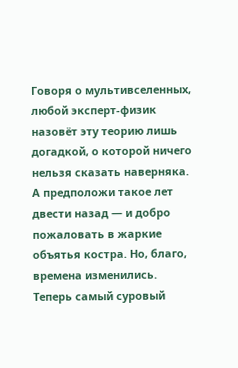Говоря о мультивселенных, любой эксперт-физик назовёт эту теорию лишь догадкой, о которой ничего нельзя сказать наверняка. А предположи такое лет двести назад — и добро пожаловать в жаркие объятья костра. Но, благо, времена изменились. Теперь самый суровый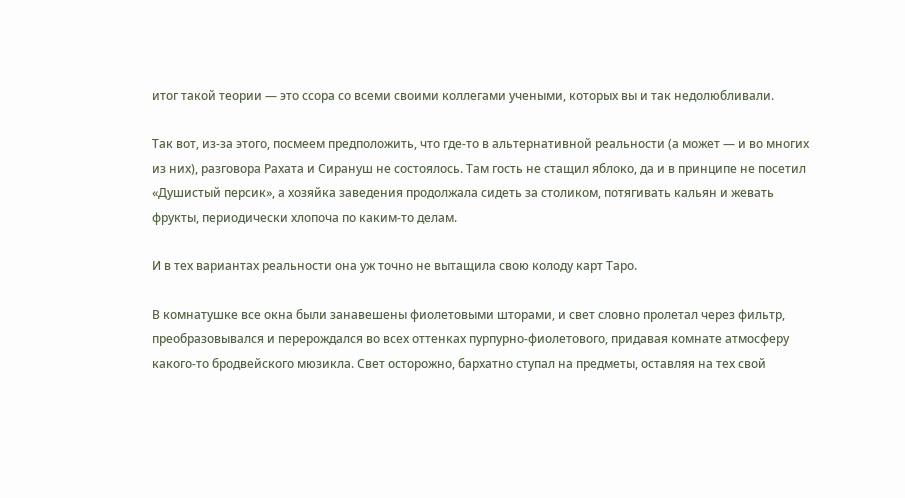итог такой теории — это ссора со всеми своими коллегами учеными, которых вы и так недолюбливали.

Так вот, из-за этого, посмеем предположить, что где-то в альтернативной реальности (а может — и во многих из них), разговора Рахата и Сирануш не состоялось. Там гость не стащил яблоко, да и в принципе не посетил «Душистый персик», а хозяйка заведения продолжала сидеть за столиком, потягивать кальян и жевать фрукты, периодически хлопоча по каким-то делам.

И в тех вариантах реальности она уж точно не вытащила свою колоду карт Таро.

В комнатушке все окна были занавешены фиолетовыми шторами, и свет словно пролетал через фильтр, преобразовывался и перерождался во всех оттенках пурпурно-фиолетового, придавая комнате атмосферу какого-то бродвейского мюзикла. Свет осторожно, бархатно ступал на предметы, оставляя на тех свой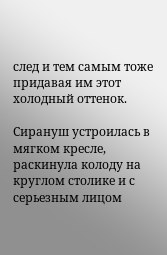след и тем самым тоже придавая им этот холодный оттенок.

Сирануш устроилась в мягком кресле, раскинула колоду на круглом столике и с серьезным лицом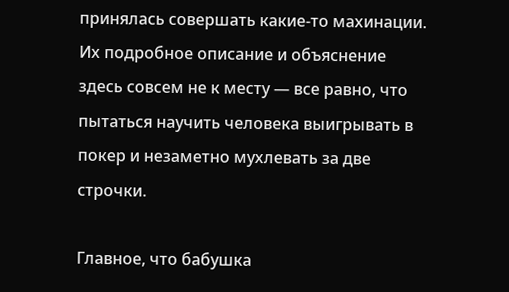принялась совершать какие-то махинации. Их подробное описание и объяснение здесь совсем не к месту — все равно, что пытаться научить человека выигрывать в покер и незаметно мухлевать за две строчки.

Главное, что бабушка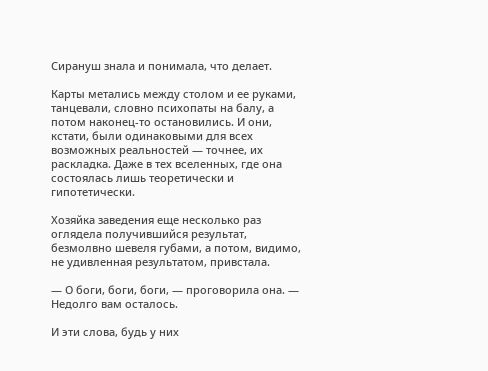Сирануш знала и понимала, что делает.

Карты метались между столом и ее руками, танцевали, словно психопаты на балу, а потом наконец-то остановились. И они, кстати, были одинаковыми для всех возможных реальностей — точнее, их раскладка. Даже в тех вселенных, где она состоялась лишь теоретически и гипотетически.

Хозяйка заведения еще несколько раз оглядела получившийся результат, безмолвно шевеля губами, а потом, видимо, не удивленная результатом, привстала.

— О боги, боги, боги, — проговорила она. — Недолго вам осталось.

И эти слова, будь у них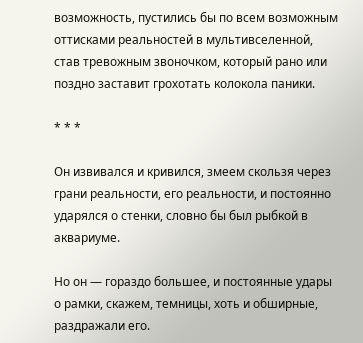возможность, пустились бы по всем возможным оттисками реальностей в мультивселенной, став тревожным звоночком, который рано или поздно заставит грохотать колокола паники.

* * *

Он извивался и кривился, змеем скользя через грани реальности, его реальности, и постоянно ударялся о стенки, словно бы был рыбкой в аквариуме.

Но он — гораздо большее, и постоянные удары о рамки, скажем, темницы, хоть и обширные, раздражали его.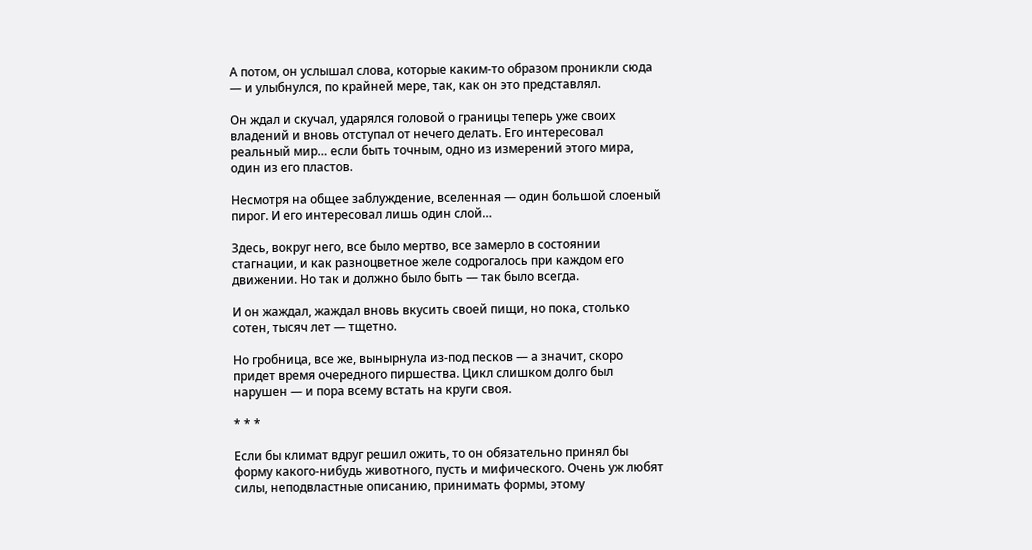А потом, он услышал слова, которые каким-то образом проникли сюда — и улыбнулся, по крайней мере, так, как он это представлял.

Он ждал и скучал, ударялся головой о границы теперь уже своих владений и вновь отступал от нечего делать. Его интересовал реальный мир… если быть точным, одно из измерений этого мира, один из его пластов.

Несмотря на общее заблуждение, вселенная — один большой слоеный пирог. И его интересовал лишь один слой…

Здесь, вокруг него, все было мертво, все замерло в состоянии стагнации, и как разноцветное желе содрогалось при каждом его движении. Но так и должно было быть — так было всегда.

И он жаждал, жаждал вновь вкусить своей пищи, но пока, столько сотен, тысяч лет — тщетно.

Но гробница, все же, вынырнула из-под песков — а значит, скоро придет время очередного пиршества. Цикл слишком долго был нарушен — и пора всему встать на круги своя.

* * *

Если бы климат вдруг решил ожить, то он обязательно принял бы форму какого-нибудь животного, пусть и мифического. Очень уж любят силы, неподвластные описанию, принимать формы, этому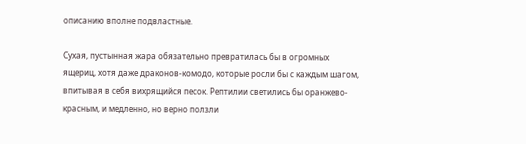описанию вполне подвластные.

Сухая, пустынная жара обязательно превратилась бы в огромных ящериц, хотя даже драконов-комодо, которые росли бы с каждым шагом, впитывая в себя вихрящийся песок. Рептилии светились бы оранжево-красным, и медленно, но верно ползли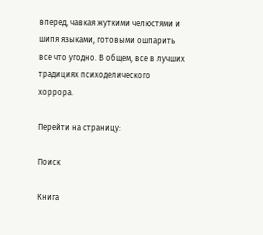вперед, чавкая жуткими челюстями и шипя языками, готовыми ошпарить все что угодно. В общем, все в лучших традициях психоделического хоррора.

Перейти на страницу:

Поиск

Книга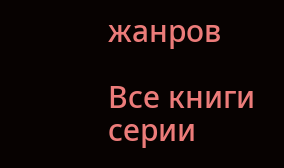жанров

Все книги серии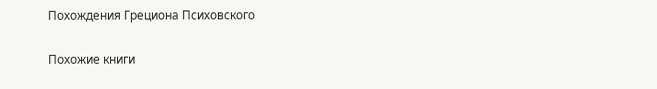Похождения Грециона Психовского

Похожие книги